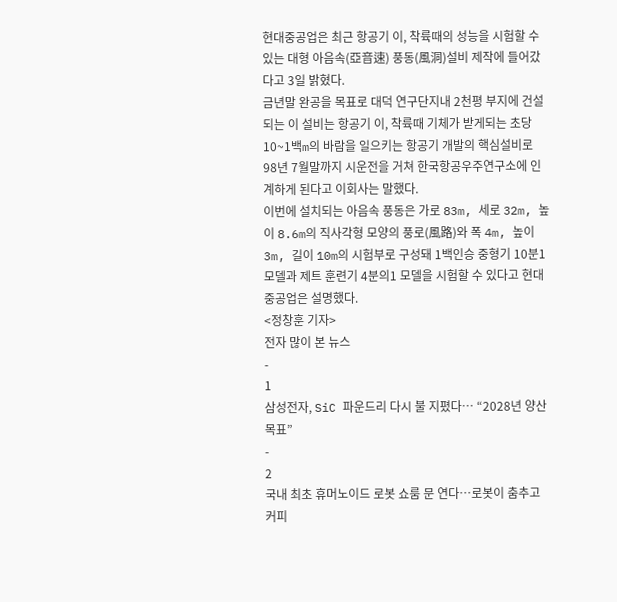현대중공업은 최근 항공기 이, 착륙때의 성능을 시험할 수 있는 대형 아음속(亞音速) 풍동(風洞)설비 제작에 들어갔다고 3일 밝혔다.
금년말 완공을 목표로 대덕 연구단지내 2천평 부지에 건설되는 이 설비는 항공기 이, 착륙때 기체가 받게되는 초당 10~1백m의 바람을 일으키는 항공기 개발의 핵심설비로 98년 7월말까지 시운전을 거쳐 한국항공우주연구소에 인계하게 된다고 이회사는 말했다.
이번에 설치되는 아음속 풍동은 가로 83m, 세로 32m, 높이 8.6m의 직사각형 모양의 풍로(風路)와 폭 4m, 높이 3m, 길이 10m의 시험부로 구성돼 1백인승 중형기 10분1 모델과 제트 훈련기 4분의1 모델을 시험할 수 있다고 현대중공업은 설명했다.
<정창훈 기자>
전자 많이 본 뉴스
-
1
삼성전자, SiC 파운드리 다시 불 지폈다… “2028년 양산 목표”
-
2
국내 최초 휴머노이드 로봇 쇼룸 문 연다…로봇이 춤추고 커피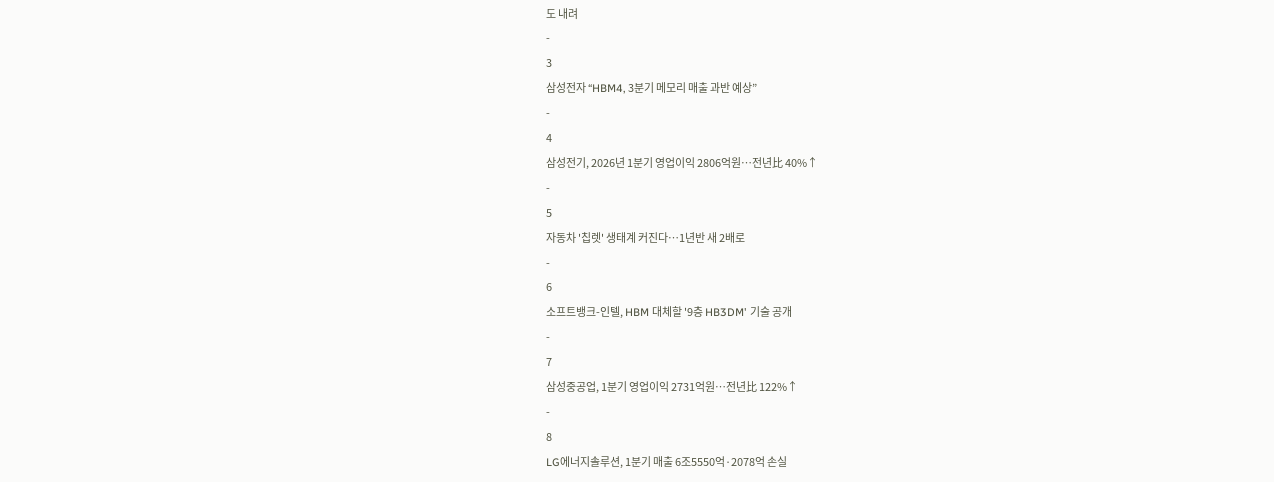도 내려
-
3
삼성전자 “HBM4, 3분기 메모리 매출 과반 예상”
-
4
삼성전기, 2026년 1분기 영업이익 2806억원…전년比 40%↑
-
5
자동차 '칩렛' 생태계 커진다…1년반 새 2배로
-
6
소프트뱅크-인텔, HBM 대체할 '9층 HB3DM' 기술 공개
-
7
삼성중공업, 1분기 영업이익 2731억원…전년比 122%↑
-
8
LG에너지솔루션, 1분기 매출 6조5550억·2078억 손실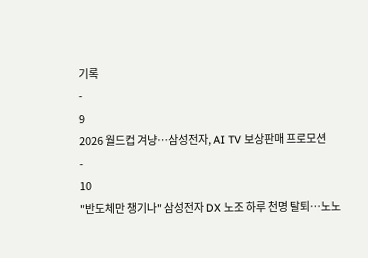기록
-
9
2026 월드컵 겨냥…삼성전자, AI TV 보상판매 프로모션
-
10
"반도체만 챙기나" 삼성전자 DX 노조 하루 천명 탈퇴…노노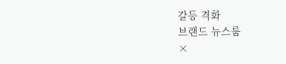갈등 격화
브랜드 뉴스룸
×